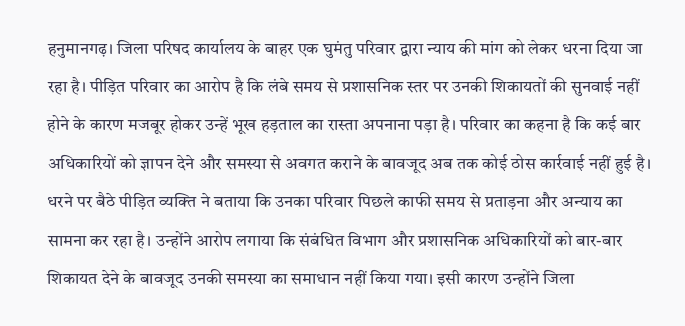हनुमानगढ़। जिला परिषद कार्यालय के बाहर एक घुमंतु परिवार द्वारा न्याय की मांग को लेकर धरना दिया जा रहा है। पीड़ित परिवार का आरोप है कि लंबे समय से प्रशासनिक स्तर पर उनकी शिकायतों की सुनवाई नहीं होने के कारण मजबूर होकर उन्हें भूख हड़ताल का रास्ता अपनाना पड़ा है। परिवार का कहना है कि कई बार अधिकारियों को ज्ञापन देने और समस्या से अवगत कराने के बावजूद अब तक कोई ठोस कार्रवाई नहीं हुई है। धरने पर बैठे पीड़ित व्यक्ति ने बताया कि उनका परिवार पिछले काफी समय से प्रताड़ना और अन्याय का सामना कर रहा है। उन्होंने आरोप लगाया कि संबंधित विभाग और प्रशासनिक अधिकारियों को बार-बार शिकायत देने के बावजूद उनकी समस्या का समाधान नहीं किया गया। इसी कारण उन्होंने जिला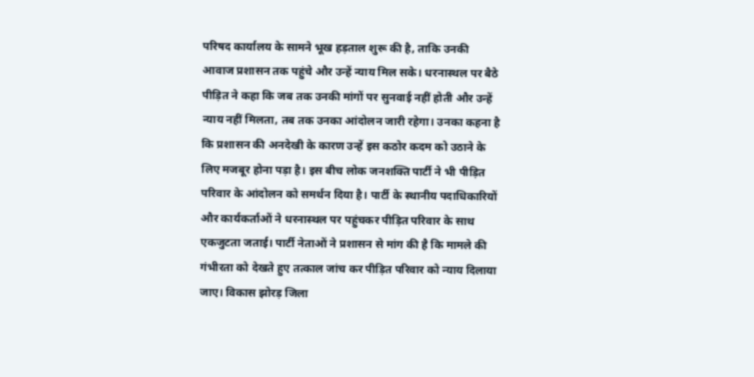परिषद कार्यालय के सामने भूख हड़ताल शुरू की है, ताकि उनकी आवाज प्रशासन तक पहुंचे और उन्हें न्याय मिल सके। धरनास्थल पर बैठे पीड़ित ने कहा कि जब तक उनकी मांगों पर सुनवाई नहीं होती और उन्हें न्याय नहीं मिलता, तब तक उनका आंदोलन जारी रहेगा। उनका कहना है कि प्रशासन की अनदेखी के कारण उन्हें इस कठोर कदम को उठाने के लिए मजबूर होना पड़ा है। इस बीच लोक जनशक्ति पार्टी ने भी पीड़ित परिवार के आंदोलन को समर्थन दिया है। पार्टी के स्थानीय पदाधिकारियों और कार्यकर्ताओं ने धरनास्थल पर पहुंचकर पीड़ित परिवार के साथ एकजुटता जताई। पार्टी नेताओं ने प्रशासन से मांग की है कि मामले की गंभीरता को देखते हुए तत्काल जांच कर पीड़ित परिवार को न्याय दिलाया जाए। विकास झोरड़ जिला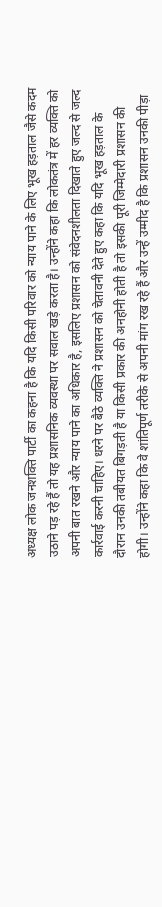अध्यक्ष लोक जनशक्ति पार्टी का कहना है कि यदि किसी परिवार को न्याय पाने के लिए भूख हड़ताल जैसे कदम उठाने पड़ रहे हैं तो यह प्रशासनिक व्यवस्था पर सवाल खड़े करता है। उन्होंने कहा कि लोकतंत्र में हर व्यक्ति को अपनी बात रखने और न्याय पाने का अधिकार है, इसलिए प्रशासन को संवेदनशीलता दिखाते हुए जल्द से जल्द कार्रवाई करनी चाहिए। धरने पर बैठे व्यक्ति ने प्रशासन को चेतावनी देते हुए कहा कि यदि भूख हड़ताल के दौरान उनकी तबीयत बिगड़ती है या किसी प्रकार की अनहोनी होती है तो इसकी पूरी जिम्मेदारी प्रशासन की होगी। उन्होंने कहा कि वे शांतिपूर्ण तरीके से अपनी मांग रख रहे हैं और उन्हें उम्मीद है कि प्रशासन उनकी पीड़ा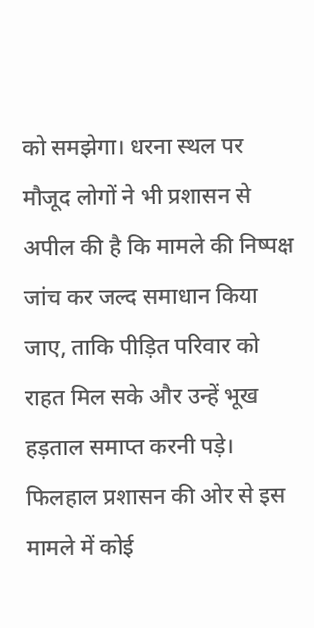को समझेगा। धरना स्थल पर मौजूद लोगों ने भी प्रशासन से अपील की है कि मामले की निष्पक्ष जांच कर जल्द समाधान किया जाए, ताकि पीड़ित परिवार को राहत मिल सके और उन्हें भूख हड़ताल समाप्त करनी पड़े। फिलहाल प्रशासन की ओर से इस मामले में कोई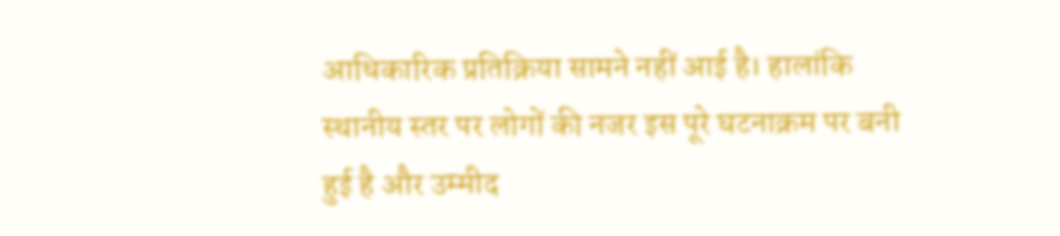आधिकारिक प्रतिक्रिया सामने नहीं आई है। हालांकि स्थानीय स्तर पर लोगों की नजर इस पूरे घटनाक्रम पर बनी हुई है और उम्मीद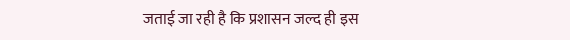जताई जा रही है कि प्रशासन जल्द ही इस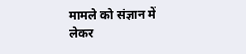मामले को संज्ञान में लेकर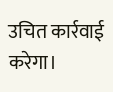उचित कार्रवाई करेगा।